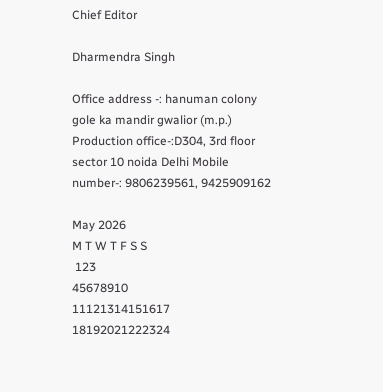Chief Editor

Dharmendra Singh

Office address -: hanuman colony gole ka mandir gwalior (m.p.) Production office-:D304, 3rd floor sector 10 noida Delhi Mobile number-: 9806239561, 9425909162

May 2026
M T W T F S S
 123
45678910
11121314151617
18192021222324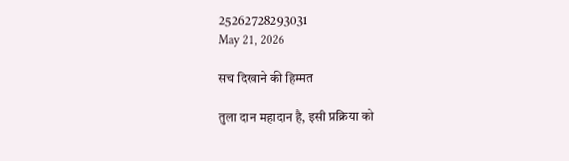25262728293031
May 21, 2026

सच दिखाने की हिम्मत

तुला दान महादान है, इसी प्रक्रिया को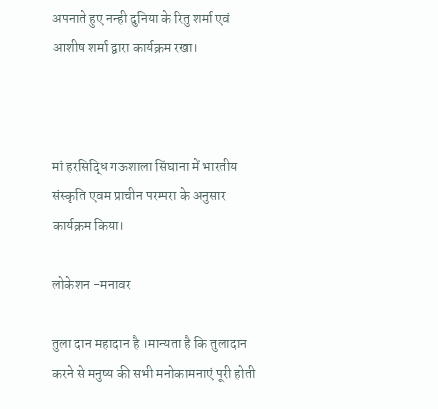अपनाते हुए नन्ही दुनिया के रितु शर्मा एवं आशीष शर्मा द्वारा कार्यक्रम रखा।



मां हरसिद्धि गऊशाला सिंघाना में भारतीय संस्कृति एवम प्राचीन परम्परा के अनुसार कार्यक्रम किया।

लोकेशन -मनावर

तुला दान महादान है ।मान्यता है कि तुलादान करने से मनुष्य की सभी मनोकामनाएं पूरी होती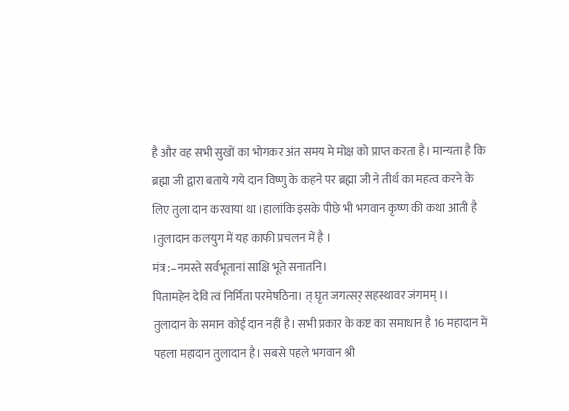है और वह सभी सुखों का भोगकर अंत समय मे मोक्ष को प्राप्त करता है। मान्यता है कि ब्रह्मा जी द्वारा बताये गये दान विष्णु के कहने पर ब्रह्मा जी ने तीर्थ का महत्व करने के लिए तुला दान करवाया था ।हालांकि इसके पीछे भी भगवान कृष्ण की कथा आती है ।तुलादान कलयुग में यह काफी प्रचलन में है ।
मंत्र :–नमस्ते सर्वभूतानां साक्षि भूते सनातनि।
पितामहेन देवि त्वं निर्मिता परमेषठिना। त् घृत जगत्सर् सहस्थावर जंगमम् ।।
तुलादान के समान कोई दान नहीं है। सभी प्रकार के कष्ट का समाधान है 16 महादान में पहला महादान तुलादान है। सबसे पहले भगवान श्री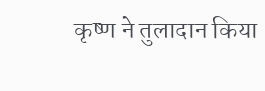कृष्ण ने तुलादान किया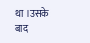था ।उसके बाद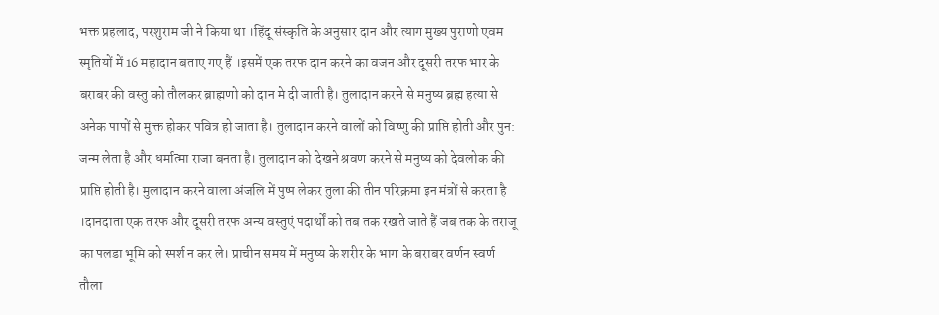भक्त प्रहलाद, परशुराम जी ने किया था ।हिंदू संस्कृति के अनुसार दान और त्याग मुख्य पुराणो एवम स्मृतियों में 16 महादान बताए गए हैं ।इसमें एक तरफ दान करने का वजन और दूसरी तरफ भार के बराबर की वस्तु को तौलकर ब्राह्मणो को दान मे दी जाती है। तुलादान करने से मनुष्य ब्रह्म हत्या से अनेक पापों से मुक्त होकर पवित्र हो जाता है। तुलादान करने वालों को विष्णु की प्राप्ति होती और पुन: जन्म लेता है और धर्मात्मा राजा बनता है। तुलादान को देखने श्रवण करने से मनुष्य को देवलोक की प्राप्ति होती है। मुलादान करने वाला अंजलि में पुष्प लेकर तुला की तीन परिक्रमा इन मंत्रों से करता है ।दानदाता एक तरफ और दूसरी तरफ अन्य वस्तुएं पदार्थों को तब तक रखते जाते हैं जब तक के तराजू का पलडा भूमि को स्पर्श न कर ले। प्राचीन समय में मनुष्य के शरीर के भाग के बराबर वर्णन स्वर्ण तौला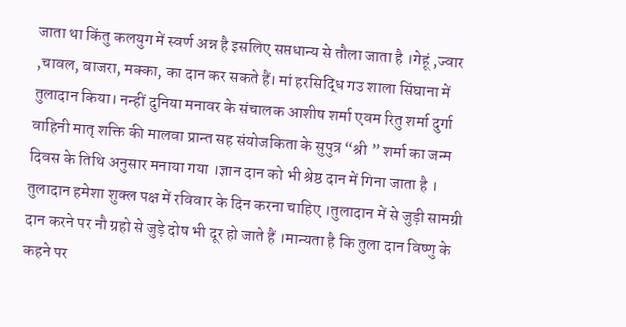जाता था किंतु कलयुग में स्वर्ण अन्न है इसलिए सप्तधान्य से तौला जाता है ।गेहूं ,ज्वार ,चावल, बाजरा, मक्का, का दान कर सकते हैं। मां हरसिद्धि गउ शाला सिंघाना में तुलादान किया। नन्हीं दुनिया मनावर के संचालक आशीष शर्मा एवम रितु शर्मा दुर्गा वाहिनी मातृ शक्ति की मालवा प्रान्त सह संयोजकिता के सुपुत्र “श्री ” शर्मा का जन्म दिवस के तिथि अनुसार मनाया गया ।ज्ञान दान को भी श्रेष्ठ दान में गिना जाता है । तुलादान हमेशा शुक्ल पक्ष में रविवार के दिन करना चाहिए ।तुलादान में से जुड़ी सामग्री दान करने पर नौ ग्रहो से जुड़े दोष भी दूर हो जाते हैं ।मान्यता है कि तुला दान विष्णु के कहने पर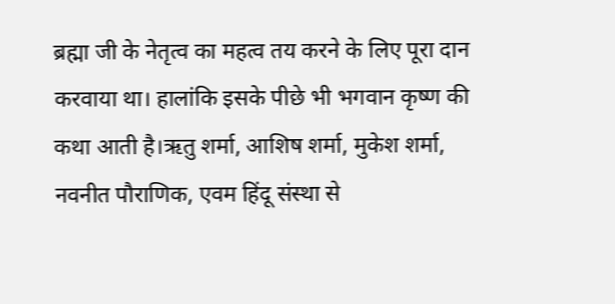ब्रह्मा जी के नेतृत्व का महत्व तय करने के लिए पूरा दान करवाया था। हालांकि इसके पीछे भी भगवान कृष्ण की कथा आती है।ऋतु शर्मा, आशिष शर्मा, मुकेश शर्मा, नवनीत पौराणिक, एवम हिंदू संस्था से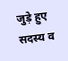जुड़े हुए सदस्य व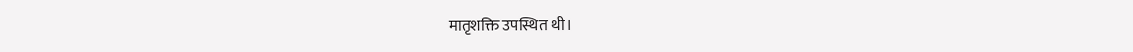मातृशक्ति उपस्थित थी।